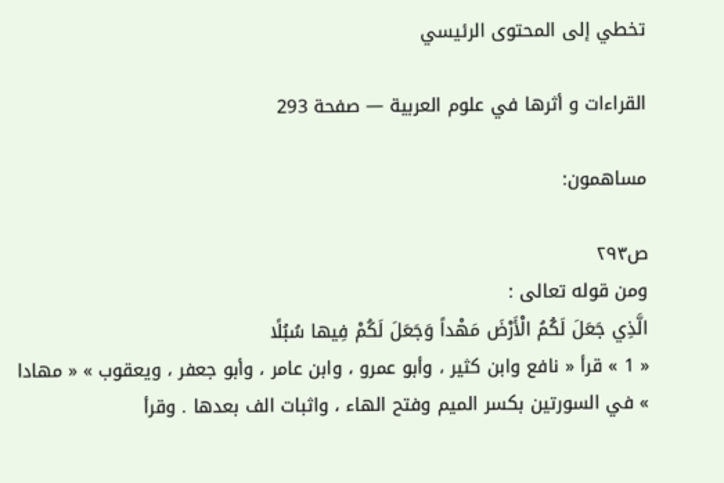تخطي إلى المحتوى الرئيسي

القراءات و أثرها في علوم العربية — صفحة 293

مساهمون:

ص٢٩٣
ومن قوله تعالى :
الَّذِي جَعَلَ لَكُمُ الْأَرْضَ مَهْداً وَجَعَلَ لَكُمْ فِيها سُبُلًا
« 1 » قرأ « نافع وابن كثير ، وأبو عمرو ، وابن عامر ، وأبو جعفر ، ويعقوب » « مهادا » في السورتين بكسر الميم وفتح الهاء ، واثبات الف بعدها . وقرأ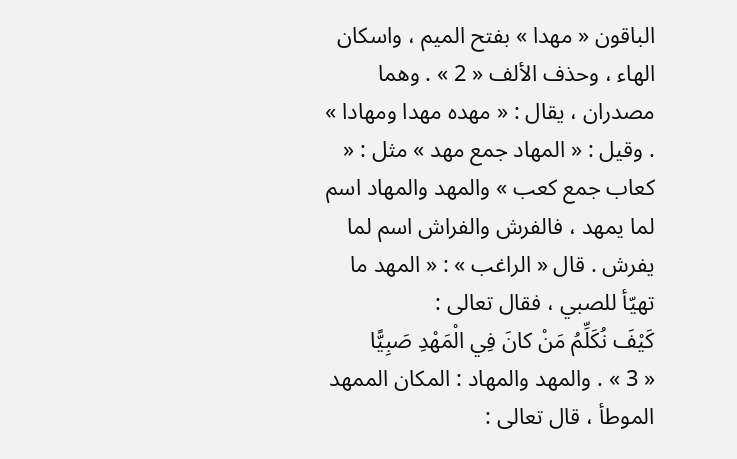الباقون « مهدا » بفتح الميم ، واسكان الهاء ، وحذف الألف « 2 » . وهما مصدران ، يقال : « مهده مهدا ومهادا » . وقيل : « المهاد جمع مهد » مثل : « كعاب جمع كعب » والمهد والمهاد اسم لما يمهد ، فالفرش والفراش اسم لما يفرش . قال « الراغب » : « المهد ما تهيّأ للصبي ، فقال تعالى :
كَيْفَ نُكَلِّمُ مَنْ كانَ فِي الْمَهْدِ صَبِيًّا
« 3 » . والمهد والمهاد : المكان الممهد الموطأ ، قال تعالى :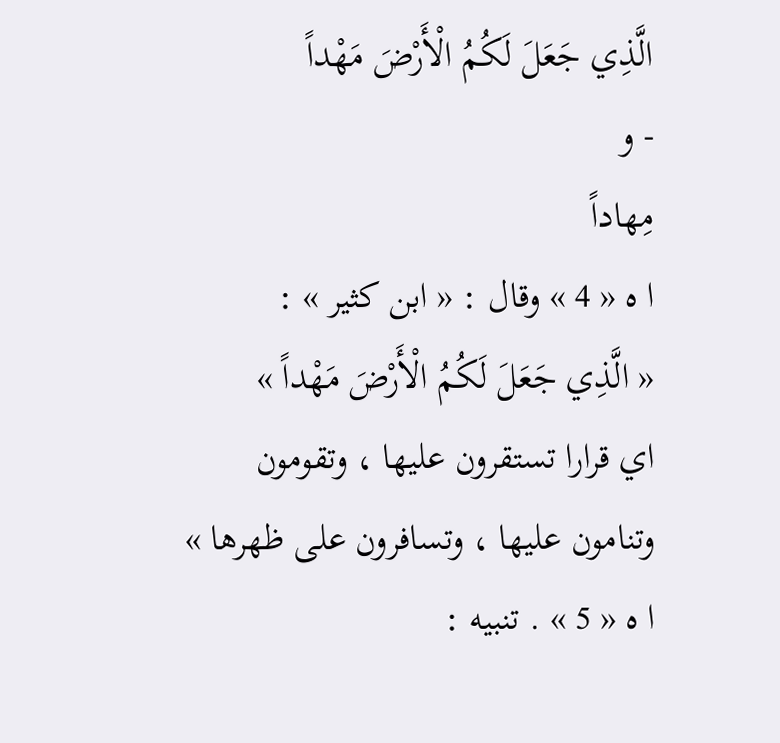الَّذِي جَعَلَ لَكُمُ الْأَرْضَ مَهْداً
- و
مِهاداً
ا ه « 4 » وقال : « ابن كثير » :
« الَّذِي جَعَلَ لَكُمُ الْأَرْضَ مَهْداً »
اي قرارا تستقرون عليها ، وتقومون وتنامون عليها ، وتسافرون على ظهرها » ا ه « 5 » . تنبيه :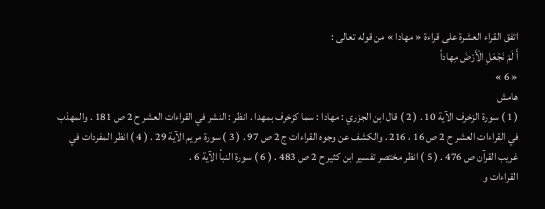اتفق القراء العشرة على قراءة « مهادا » من قوله تعالى :
أَ لَمْ نَجْعَلِ الْأَرْضَ مِهاداً
« 6 »
هامش
( 1 ) سورة الزخرف الآية 10 . ( 2 ) قال ابن الجزري : مهادا : سما كزخرف بمهدا . انظر : النشر في القراءات العشر ح 2 ص 181 . والمهذب في القراءات العشر ح 2 ص 16 ، 216 . والكشف عن وجوه القراءات ج 2 ص 97 . ( 3 ) سورة مريم الآية 29 . ( 4 ) انظر المفردات في غريب القرآن ص 476 . ( 5 ) انظر مختصر تفسير ابن كثير ح 2 ص 483 . ( 6 ) سورة النبأ الآية 6 .
القراءات و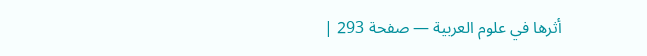أثرها في علوم العربية — صفحة 293 |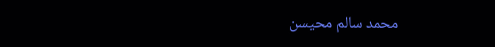محمد سالم محيسن